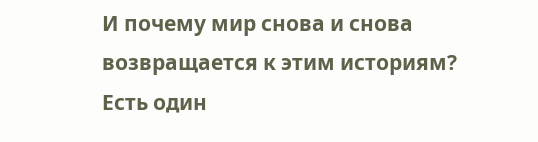И почему мир снова и снова возвращается к этим историям?
Есть один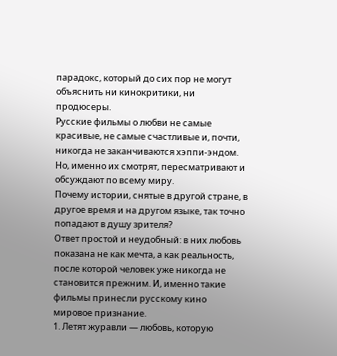парадокс, который до сих пор не могут объяснить ни кинокритики, ни продюсеры.
Русские фильмы о любви не самые красивые, не самые счастливые и, почти, никогда не заканчиваются хэппи-эндом. Но, именно их смотрят, пересматривают и обсуждают по всему миру.
Почему истории, снятые в другой стране, в другое время и на другом языке, так точно попадают в душу зрителя?
Ответ простой и неудобный: в них любовь показана не как мечта, а как реальность, после которой человек уже никогда не становится прежним. И, именно такие фильмы принесли русскому кино мировое признание.
1. Летят журавли — любовь, которую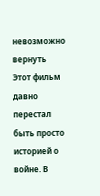невозможно вернуть
Этот фильм давно перестал быть просто историей о войне. В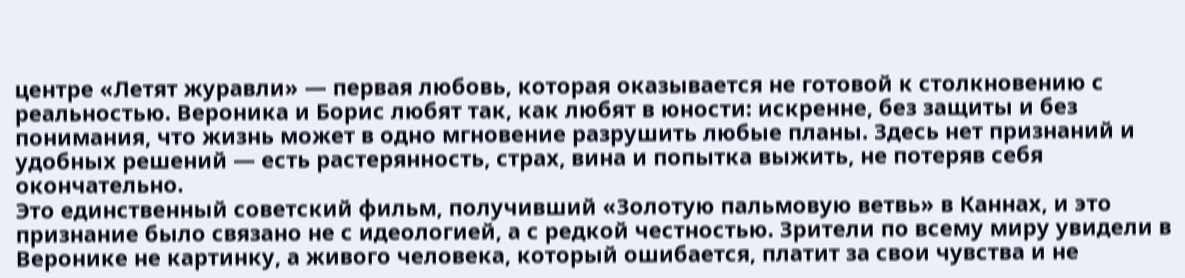центре «Летят журавли» — первая любовь, которая оказывается не готовой к столкновению с реальностью. Вероника и Борис любят так, как любят в юности: искренне, без защиты и без понимания, что жизнь может в одно мгновение разрушить любые планы. Здесь нет признаний и удобных решений — есть растерянность, страх, вина и попытка выжить, не потеряв себя окончательно.
Это единственный советский фильм, получивший «Золотую пальмовую ветвь» в Каннах, и это признание было связано не с идеологией, а с редкой честностью. Зрители по всему миру увидели в Веронике не картинку, а живого человека, который ошибается, платит за свои чувства и не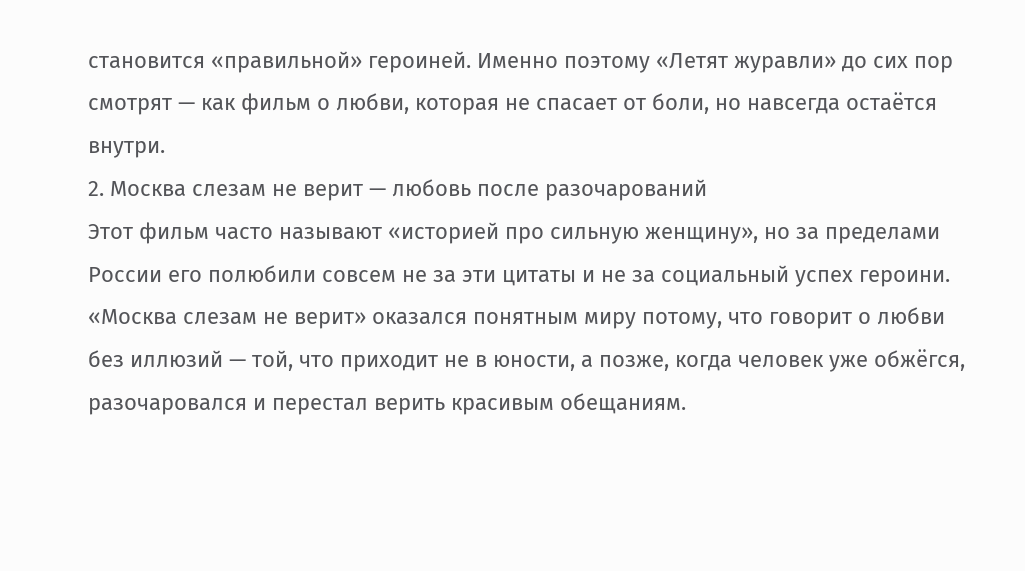становится «правильной» героиней. Именно поэтому «Летят журавли» до сих пор смотрят — как фильм о любви, которая не спасает от боли, но навсегда остаётся внутри.
2. Москва слезам не верит — любовь после разочарований
Этот фильм часто называют «историей про сильную женщину», но за пределами России его полюбили совсем не за эти цитаты и не за социальный успех героини. «Москва слезам не верит» оказался понятным миру потому, что говорит о любви без иллюзий — той, что приходит не в юности, а позже, когда человек уже обжёгся, разочаровался и перестал верить красивым обещаниям.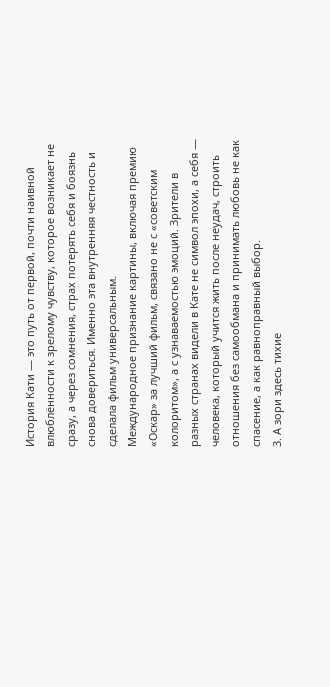История Кати — это путь от первой, почти наивной влюблённости к зрелому чувству, которое возникает не сразу, а через сомнения, страх потерять себя и боязнь снова довериться. Именно эта внутренняя честность и сделала фильм универсальным.
Международное признание картины, включая премию «Оскар» за лучший фильм, связано не с «советским колоритом», а с узнаваемостью эмоций. Зрители в разных странах видели в Кате не символ эпохи, а себя — человека, который учится жить после неудач, строить отношения без самообмана и принимать любовь не как спасение, а как равноправный выбор.
3. А зори здесь тихие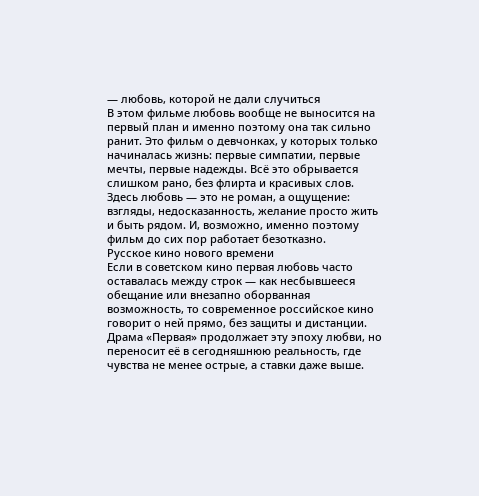— любовь, которой не дали случиться
В этом фильме любовь вообще не выносится на первый план и именно поэтому она так сильно ранит. Это фильм о девчонках, у которых только начиналась жизнь: первые симпатии, первые мечты, первые надежды. Всё это обрывается слишком рано, без флирта и красивых слов.
Здесь любовь — это не роман, а ощущение: взгляды, недосказанность, желание просто жить и быть рядом. И, возможно, именно поэтому фильм до сих пор работает безотказно.
Русское кино нового времени
Если в советском кино первая любовь часто оставалась между строк — как несбывшееся обещание или внезапно оборванная возможность, то современное российское кино говорит о ней прямо, без защиты и дистанции.
Драма «Первая» продолжает эту эпоху любви, но переносит её в сегодняшнюю реальность, где чувства не менее острые, а ставки даже выше.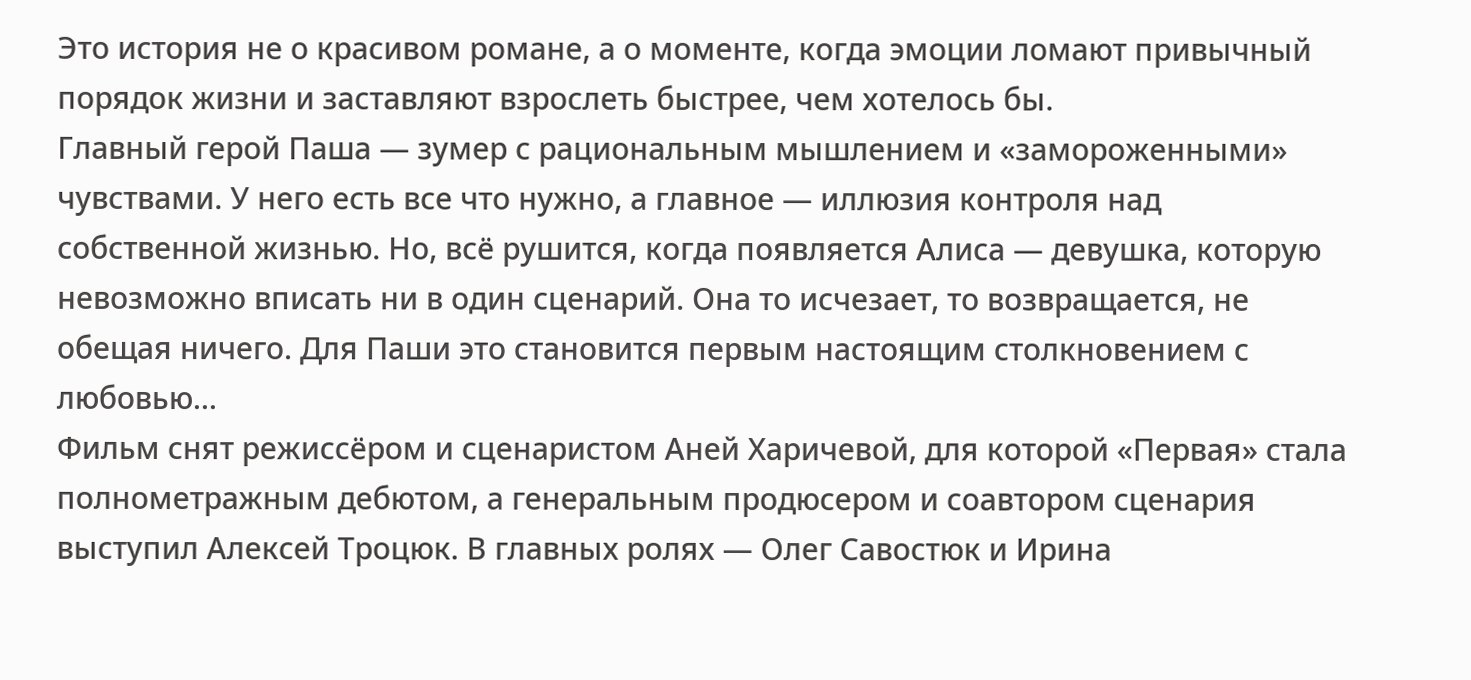Это история не о красивом романе, а о моменте, когда эмоции ломают привычный порядок жизни и заставляют взрослеть быстрее, чем хотелось бы.
Главный герой Паша — зумер с рациональным мышлением и «замороженными» чувствами. У него есть все что нужно, а главное — иллюзия контроля над собственной жизнью. Но, всё рушится, когда появляется Алиса — девушка, которую невозможно вписать ни в один сценарий. Она то исчезает, то возвращается, не обещая ничего. Для Паши это становится первым настоящим столкновением с любовью...
Фильм снят режиссёром и сценаристом Аней Харичевой, для которой «Первая» стала полнометражным дебютом, а генеральным продюсером и соавтором сценария выступил Алексей Троцюк. В главных ролях — Олег Савостюк и Ирина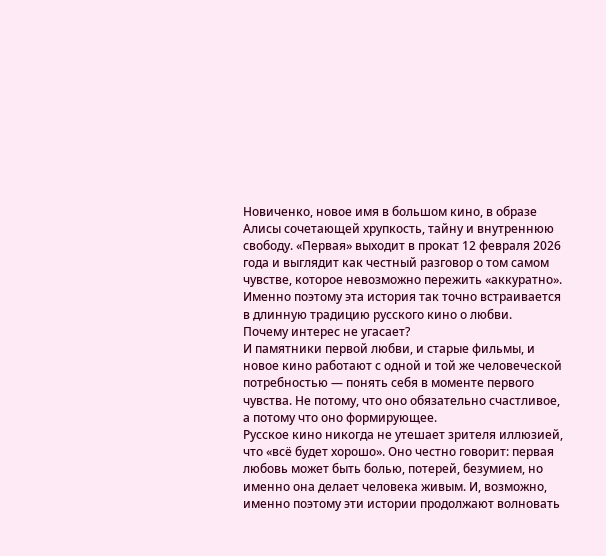Новиченко, новое имя в большом кино, в образе Алисы сочетающей хрупкость, тайну и внутреннюю свободу. «Первая» выходит в прокат 12 февраля 2026 года и выглядит как честный разговор о том самом чувстве, которое невозможно пережить «аккуратно». Именно поэтому эта история так точно встраивается в длинную традицию русского кино о любви.
Почему интерес не угасает?
И памятники первой любви, и старые фильмы, и новое кино работают с одной и той же человеческой потребностью — понять себя в моменте первого чувства. Не потому, что оно обязательно счастливое, а потому что оно формирующее.
Русское кино никогда не утешает зрителя иллюзией, что «всё будет хорошо». Оно честно говорит: первая любовь может быть болью, потерей, безумием, но именно она делает человека живым. И, возможно, именно поэтому эти истории продолжают волновать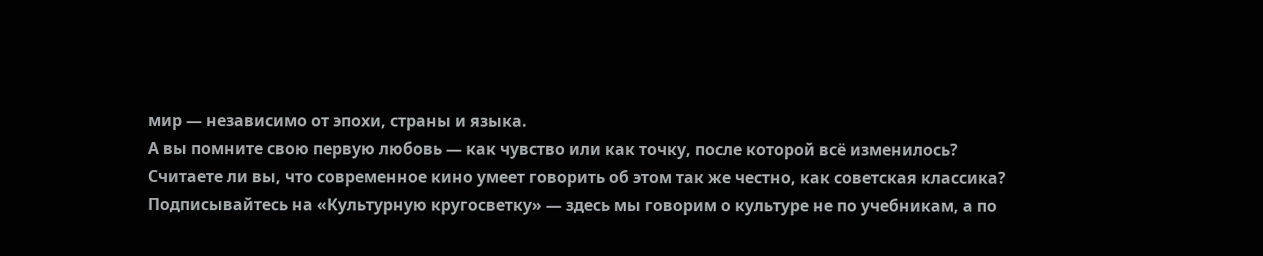мир — независимо от эпохи, страны и языка.
А вы помните свою первую любовь — как чувство или как точку, после которой всё изменилось? Считаете ли вы, что современное кино умеет говорить об этом так же честно, как советская классика?
Подписывайтесь на «Культурную кругосветку» — здесь мы говорим о культуре не по учебникам, а по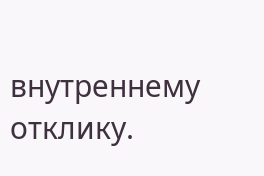внутреннему отклику.